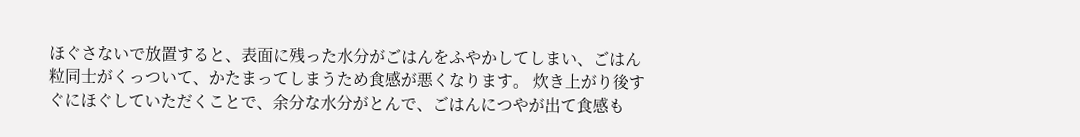ほぐさないで放置すると、表面に残った水分がごはんをふやかしてしまい、ごはん粒同士がくっついて、かたまってしまうため食感が悪くなります。 炊き上がり後すぐにほぐしていただくことで、余分な水分がとんで、ごはんにつやが出て食感も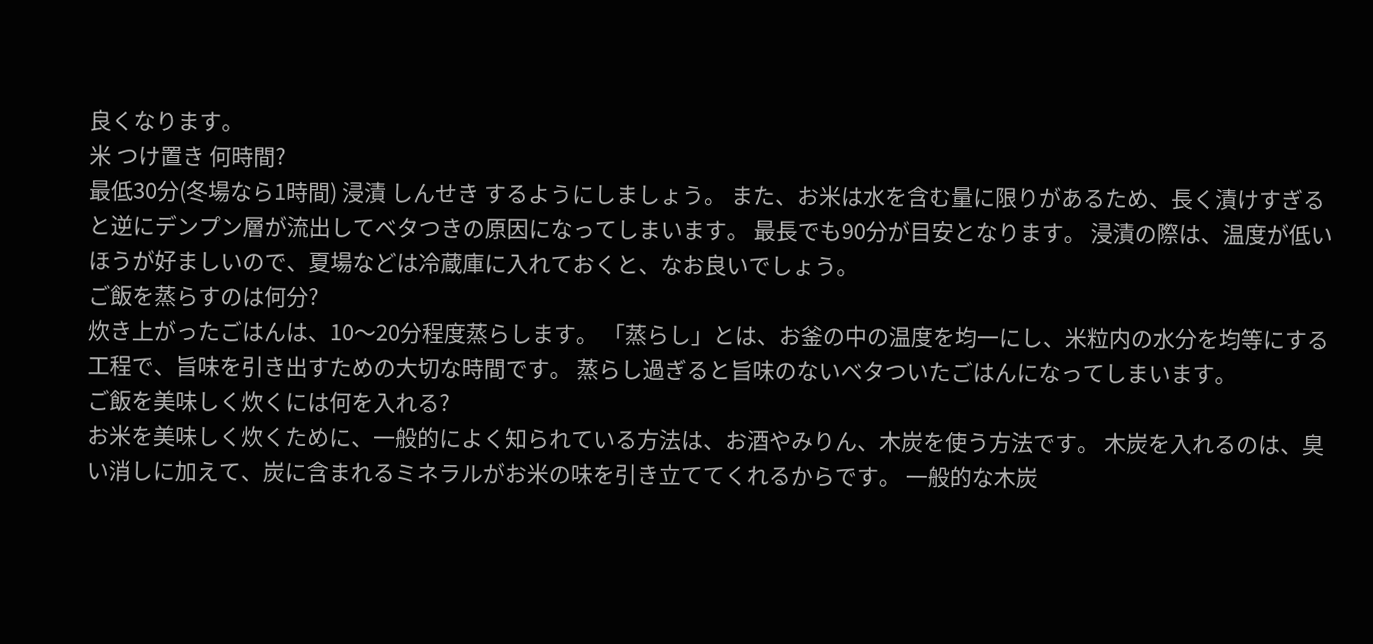良くなります。
米 つけ置き 何時間?
最低30分(冬場なら1時間) 浸漬 しんせき するようにしましょう。 また、お米は水を含む量に限りがあるため、長く漬けすぎると逆にデンプン層が流出してベタつきの原因になってしまいます。 最長でも90分が目安となります。 浸漬の際は、温度が低いほうが好ましいので、夏場などは冷蔵庫に入れておくと、なお良いでしょう。
ご飯を蒸らすのは何分?
炊き上がったごはんは、10〜20分程度蒸らします。 「蒸らし」とは、お釜の中の温度を均一にし、米粒内の水分を均等にする工程で、旨味を引き出すための大切な時間です。 蒸らし過ぎると旨味のないベタついたごはんになってしまいます。
ご飯を美味しく炊くには何を入れる?
お米を美味しく炊くために、一般的によく知られている方法は、お酒やみりん、木炭を使う方法です。 木炭を入れるのは、臭い消しに加えて、炭に含まれるミネラルがお米の味を引き立ててくれるからです。 一般的な木炭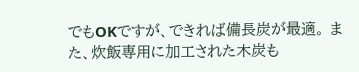でもOKですが、できれば備長炭が最適。 また、炊飯専用に加工された木炭も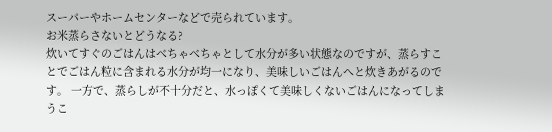スーパーやホームセンターなどで売られています。
お米蒸らさないとどうなる?
炊いてすぐのごはんはべちゃべちゃとして水分が多い状態なのですが、蒸らすことでごはん粒に含まれる水分が均一になり、美味しいごはんへと炊きあがるのです。 一方で、蒸らしが不十分だと、水っぽくて美味しくないごはんになってしまうこ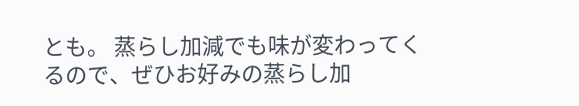とも。 蒸らし加減でも味が変わってくるので、ぜひお好みの蒸らし加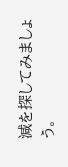減を探してみましょう。